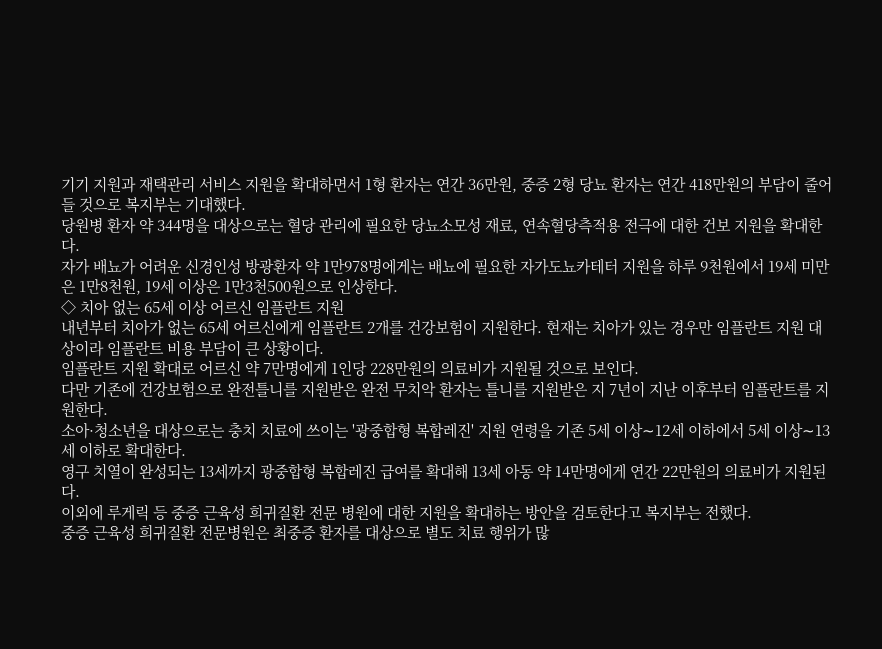기기 지원과 재택관리 서비스 지원을 확대하면서 1형 환자는 연간 36만원, 중증 2형 당뇨 환자는 연간 418만원의 부담이 줄어들 것으로 복지부는 기대했다.
당원병 환자 약 344명을 대상으로는 혈당 관리에 필요한 당뇨소모성 재료, 연속혈당측적용 전극에 대한 건보 지원을 확대한다.
자가 배뇨가 어려운 신경인성 방광환자 약 1만978명에게는 배뇨에 필요한 자가도뇨카테터 지원을 하루 9천원에서 19세 미만은 1만8천원, 19세 이상은 1만3천500원으로 인상한다.
◇ 치아 없는 65세 이상 어르신 임플란트 지원
내년부터 치아가 없는 65세 어르신에게 임플란트 2개를 건강보험이 지원한다. 현재는 치아가 있는 경우만 임플란트 지원 대상이라 임플란트 비용 부담이 큰 상황이다.
임플란트 지원 확대로 어르신 약 7만명에게 1인당 228만원의 의료비가 지원될 것으로 보인다.
다만 기존에 건강보험으로 완전틀니를 지원받은 완전 무치악 환자는 틀니를 지원받은 지 7년이 지난 이후부터 임플란트를 지원한다.
소아·청소년을 대상으로는 충치 치료에 쓰이는 '광중합형 복합레진' 지원 연령을 기존 5세 이상∼12세 이하에서 5세 이상∼13세 이하로 확대한다.
영구 치열이 완성되는 13세까지 광중합형 복합레진 급여를 확대해 13세 아동 약 14만명에게 연간 22만원의 의료비가 지원된다.
이외에 루게릭 등 중증 근육성 희귀질환 전문 병원에 대한 지원을 확대하는 방안을 검토한다고 복지부는 전했다.
중증 근육성 희귀질환 전문병원은 최중증 환자를 대상으로 별도 치료 행위가 많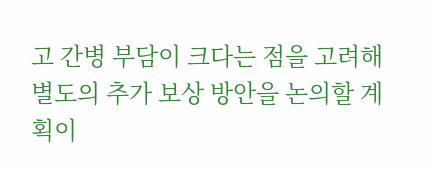고 간병 부담이 크다는 점을 고려해 별도의 추가 보상 방안을 논의할 계획이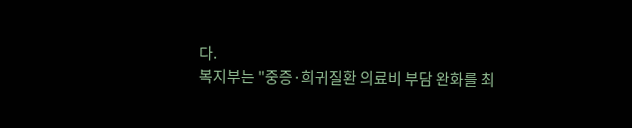다.
복지부는 "중증·희귀질환 의료비 부담 완화를 최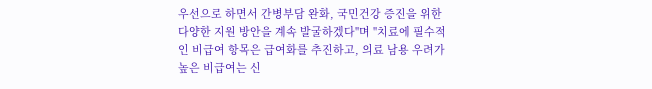우선으로 하면서 간병부담 완화, 국민건강 증진을 위한 다양한 지원 방안을 계속 발굴하겠다"며 "치료에 필수적인 비급여 항목은 급여화를 추진하고, 의료 남용 우려가 높은 비급여는 신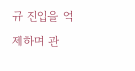규 진입을 억제하며 관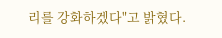리를 강화하겠다"고 밝혔다.